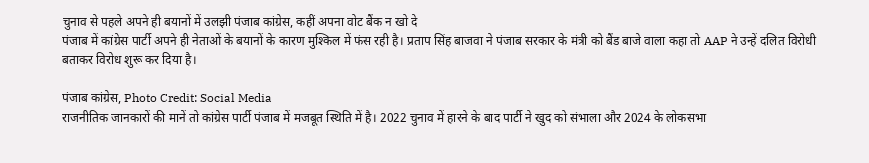चुनाव से पहले अपने ही बयानों में उलझी पंजाब कांग्रेस, कहीं अपना वोट बैंक न खो दे
पंजाब में कांग्रेस पार्टी अपने ही नेताओं के बयानों के कारण मुश्किल में फंस रही है। प्रताप सिंह बाजवा ने पंजाब सरकार के मंत्री को बैंड बाजे वाला कहा तो AAP ने उन्हें दलित विरोधी बताकर विरोध शुरू कर दिया है।

पंजाब कांग्रेस, Photo Credit: Social Media
राजनीतिक जानकारों की मानें तो कांग्रेस पार्टी पंजाब में मजबूत स्थिति में है। 2022 चुनाव में हारने के बाद पार्टी ने खुद को संभाला और 2024 के लोकसभा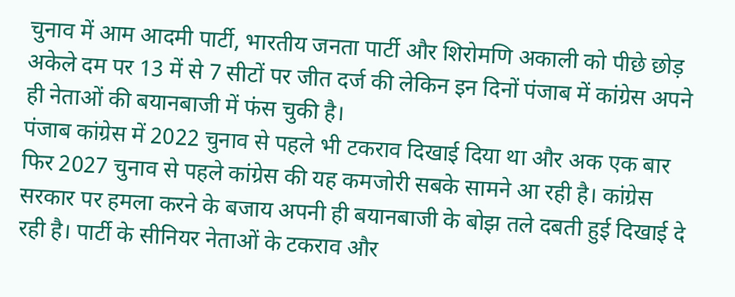चुनाव में आम आदमी पार्टी, भारतीय जनता पार्टी और शिरोमणि अकाली को पीछे छोड़ अकेले दम पर 13 में से 7 सीटों पर जीत दर्ज की लेकिन इन दिनों पंजाब में कांग्रेस अपने ही नेताओं की बयानबाजी में फंस चुकी है।
पंजाब कांग्रेस में 2022 चुनाव से पहले भी टकराव दिखाई दिया था और अक एक बार फिर 2027 चुनाव से पहले कांग्रेस की यह कमजोरी सबके सामने आ रही है। कांग्रेस सरकार पर हमला करने के बजाय अपनी ही बयानबाजी के बोझ तले दबती हुई दिखाई दे रही है। पार्टी के सीनियर नेताओं के टकराव और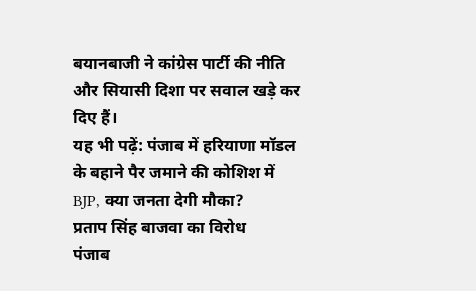बयानबाजी ने कांग्रेस पार्टी की नीति और सियासी दिशा पर सवाल खड़े कर दिए हैं।
यह भी पढ़ें: पंजाब में हरियाणा मॉडल के बहाने पैर जमाने की कोशिश में BJP, क्या जनता देगी मौका?
प्रताप सिंह बाजवा का विरोध
पंजाब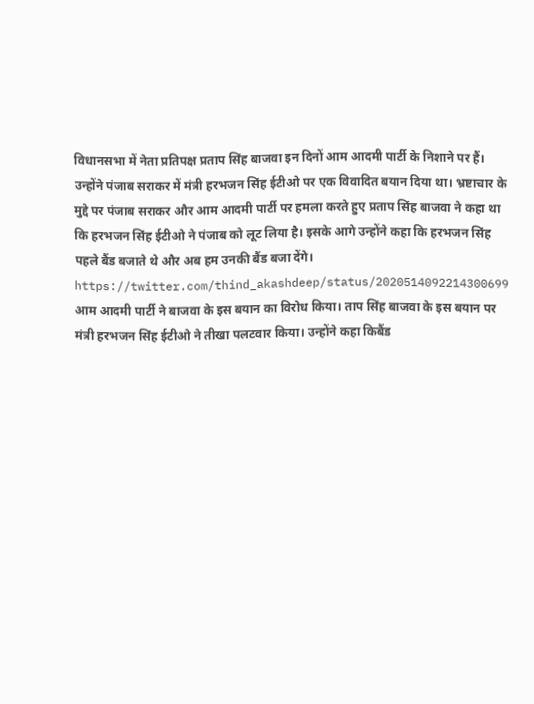विधानसभा में नेता प्रतिपक्ष प्रताप सिंह बाजवा इन दिनों आम आदमी पार्टी के निशाने पर हैं। उन्होंने पंजाब सराकर में मंत्री हरभजन सिंह ईटीओ पर एक विवादित बयान दिया था। भ्रष्टाचार के मुद्दे पर पंजाब सराकर और आम आदमी पार्टी पर हमला करते हुए प्रताप सिंह बाजवा ने कहा था कि हरभजन सिंह ईटीओ ने पंजाब को लूट लिया है। इसके आगे उन्होंने कहा कि हरभजन सिंह पहले बैंड बजाते थे और अब हम उनकी बैंड बजा देंगे।
https://twitter.com/thind_akashdeep/status/2020514092214300699
आम आदमी पार्टी ने बाजवा के इस बयान का विरोध किया। ताप सिंह बाजवा के इस बयान पर मंत्री हरभजन सिंह ईटीओ ने तीखा पलटवार किया। उन्होंने कहा किबैंड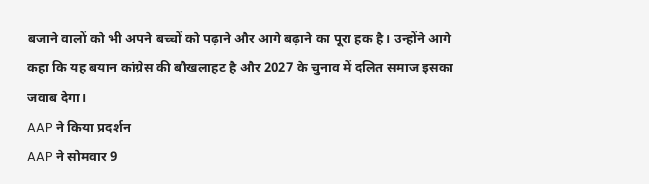बजाने वालों को भी अपने बच्चों को पढ़ाने और आगे बढ़ाने का पूरा हक है। उन्होंने आगे कहा कि यह बयान कांग्रेस की बौखलाहट है और 2027 के चुनाव में दलित समाज इसका जवाब देगा।
AAP ने किया प्रदर्शन
AAP ने सोमवार 9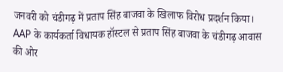जनवरी को चंडीगढ़ में प्रताप सिंह बाजवा के खिलाफ विरोध प्रदर्शन किया। AAP के कार्यकर्ता विधायक हॉस्टल से प्रताप सिंह बाजवा के चंडीगढ़ आवास की ओर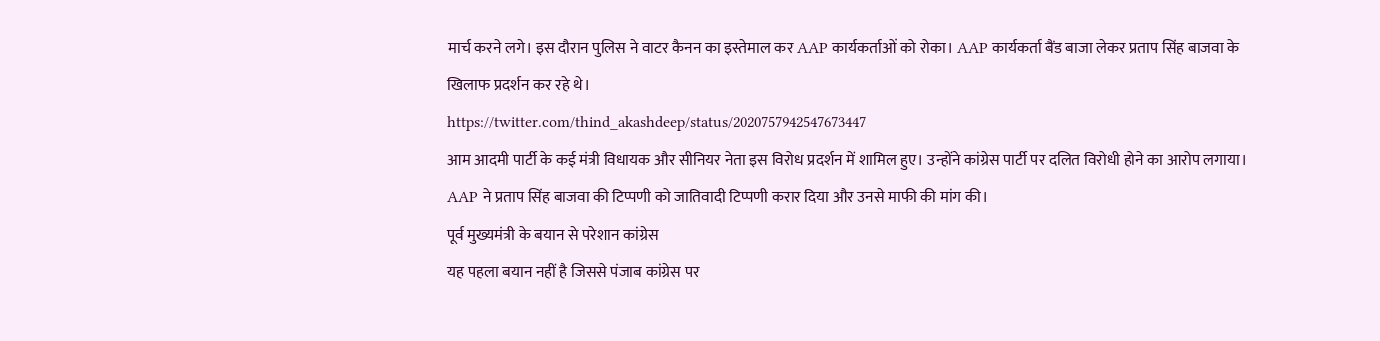मार्च करने लगे। इस दौरान पुलिस ने वाटर कैनन का इस्तेमाल कर AAP कार्यकर्ताओं को रोका। AAP कार्यकर्ता बैंड बाजा लेकर प्रताप सिंह बाजवा के खिलाफ प्रदर्शन कर रहे थे।
https://twitter.com/thind_akashdeep/status/2020757942547673447
आम आदमी पार्टी के कई मंत्री विधायक और सीनियर नेता इस विरोध प्रदर्शन में शामिल हुए। उन्होंने कांग्रेस पार्टी पर दलित विरोधी होने का आरोप लगाया। AAP ने प्रताप सिंह बाजवा की टिप्पणी को जातिवादी टिप्पणी करार दिया और उनसे माफी की मांग की।
पूर्व मुख्यमंत्री के बयान से परेशान कांग्रेस
यह पहला बयान नहीं है जिससे पंजाब कांग्रेस पर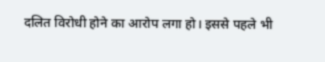दलित विरोधी होने का आरोप लगा हो। इससे पहले भी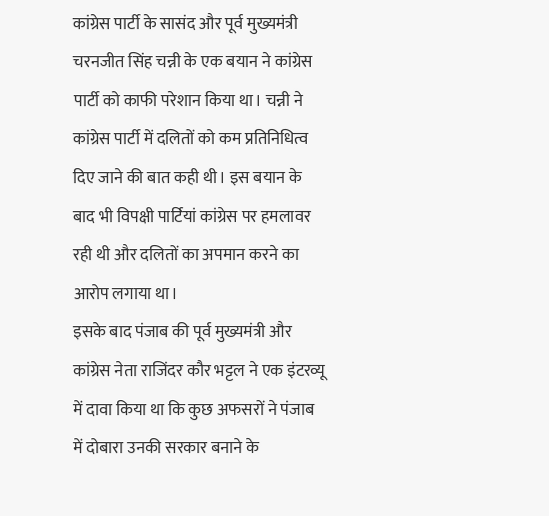कांग्रेस पार्टी के सासंद और पूर्व मुख्यमंत्री चरनजीत सिंह चन्नी के एक बयान ने कांग्रेस पार्टी को काफी परेशान किया था। चन्नी ने कांग्रेस पार्टी में दलितों को कम प्रतिनिधित्व दिए जाने की बात कही थी। इस बयान के बाद भी विपक्षी पार्टियां कांग्रेस पर हमलावर रही थी और दलितों का अपमान करने का आरोप लगाया था।
इसके बाद पंजाब की पूर्व मुख्यमंत्री और कांग्रेस नेता राजिंदर कौर भट्टल ने एक इंटरव्यू में दावा किया था कि कुछ अफसरों ने पंजाब में दोबारा उनकी सरकार बनाने के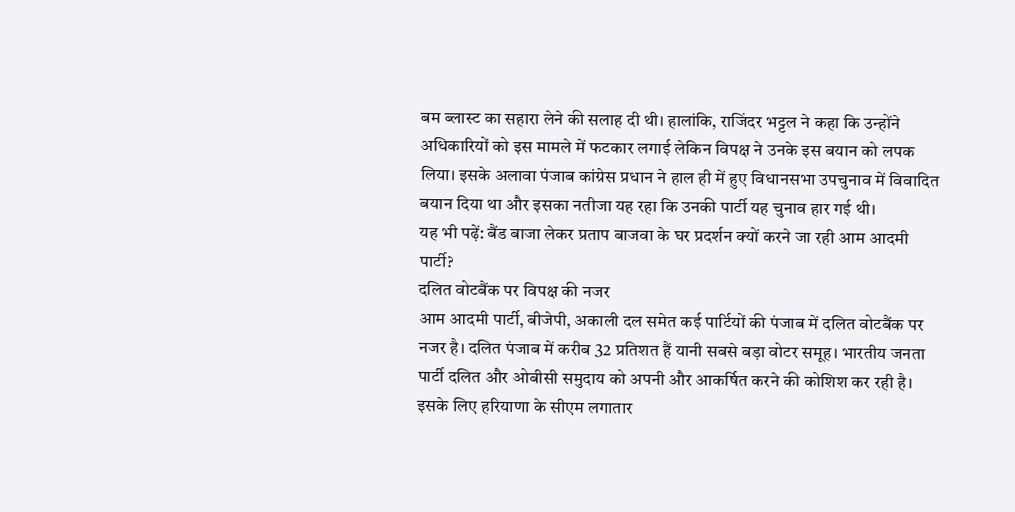बम ब्लास्ट का सहारा लेने की सलाह दी थी। हालांकि, राजिंदर भट्टल ने कहा कि उन्होंने अधिकारियों को इस मामले में फटकार लगाई लेकिन विपक्ष ने उनके इस बयान को लपक लिया। इसके अलावा पंजाब कांग्रेस प्रधान ने हाल ही में हुए विधानसभा उपचुनाव में विवादित बयान दिया था और इसका नतीजा यह रहा कि उनकी पार्टी यह चुनाव हार गई थी।
यह भी पढ़ें: बैंड बाजा लेकर प्रताप बाजवा के घर प्रदर्शन क्यों करने जा रही आम आदमी पार्टी?
दलित वोटबैंक पर विपक्ष की नजर
आम आदमी पार्टी, बीजेपी, अकाली दल समेत कई पार्टियों की पंजाब में दलित वोटबैंक पर नजर है। दलित पंजाब में करीब 32 प्रतिशत हैं यानी सबसे बड़ा वोटर समूह। भारतीय जनता पार्टी दलित और ओबीसी समुदाय को अपनी और आकर्षित करने की कोशिश कर रही है। इसके लिए हरियाणा के सीएम लगातार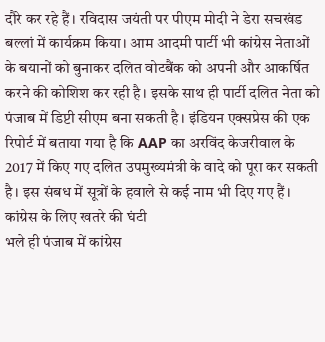दौरे कर रहे हैं। रविदास जयंती पर पीएम मोदी ने डेरा सचखंड बल्लां में कार्यक्रम किया। आम आदमी पार्टी भी कांग्रेस नेताओं के बयानों को बुनाकर दलित वोटबैंक को अपनी और आकर्षित करने की कोशिश कर रही है। इसके साथ ही पार्टी दलित नेता को पंजाब में डिप्टी सीएम बना सकती है। इंडियन एक्सप्रेस की एक रिपोर्ट में बताया गया है कि AAP का अरविंद केजरीवाल के 2017 में किए गए दलित उपमुख्यमंत्री के वादे को पूरा कर सकती है। इस संबध में सूत्रों के हवाले से कई नाम भी दिए गए हैं।
कांग्रेस के लिए खतरे की घंटी
भले ही पंजाब में कांग्रेस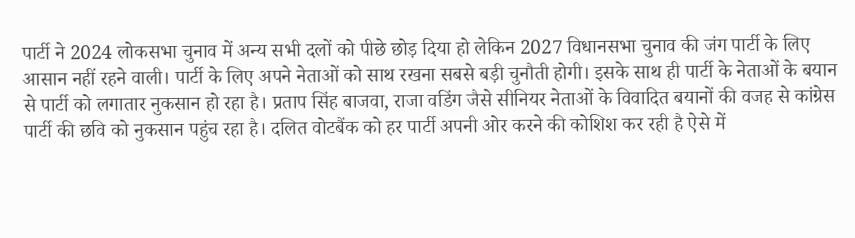पार्टी ने 2024 लोकसभा चुनाव में अन्य सभी दलों को पीछे छोड़ दिया हो लेकिन 2027 विधानसभा चुनाव की जंग पार्टी के लिए आसान नहीं रहने वाली। पार्टी के लिए अपने नेताओं को साथ रखना सबसे बड़ी चुनौती होगी। इसके साथ ही पार्टी के नेताओं के बयान से पार्टी को लगातार नुकसान हो रहा है। प्रताप सिंह बाजवा, राजा वडिंग जैसे सीनियर नेताओं के विवादित बयानों की वजह से कांग्रेस पार्टी की छवि को नुकसान पहुंच रहा है। दलित वोटबैंक को हर पार्टी अपनी ओर करने की कोशिश कर रही है ऐसे में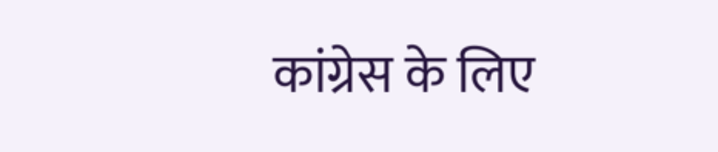कांग्रेस के लिए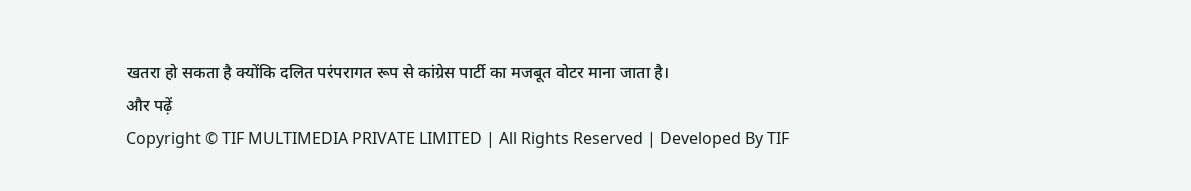खतरा हो सकता है क्योंकि दलित परंपरागत रूप से कांग्रेस पार्टी का मजबूत वोटर माना जाता है।
और पढ़ें
Copyright © TIF MULTIMEDIA PRIVATE LIMITED | All Rights Reserved | Developed By TIF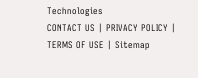Technologies
CONTACT US | PRIVACY POLICY | TERMS OF USE | Sitemap